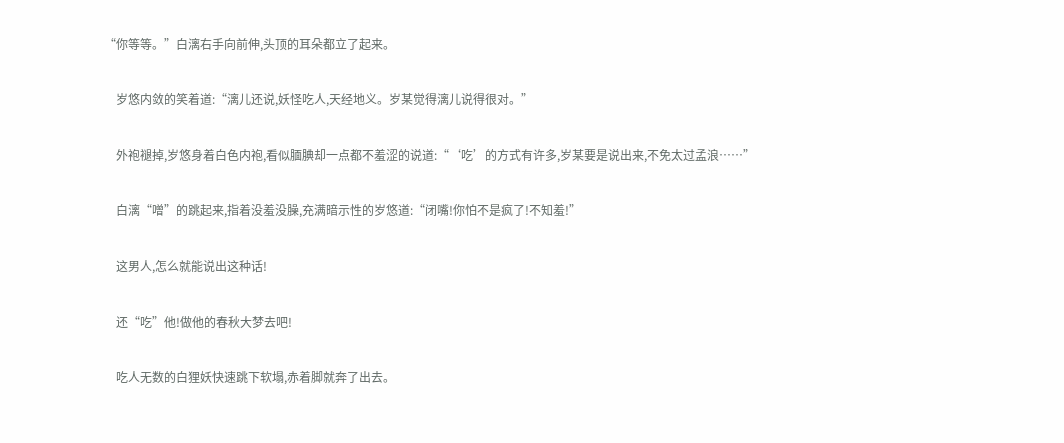“你等等。”白漓右手向前伸,头顶的耳朵都立了起来。

    岁悠内敛的笑着道:“漓儿还说,妖怪吃人,天经地义。岁某觉得漓儿说得很对。”

    外袍褪掉,岁悠身着白色内袍,看似腼腆却一点都不羞涩的说道:“‘吃’的方式有许多,岁某要是说出来,不免太过孟浪……”

    白漓“噌”的跳起来,指着没羞没臊,充满暗示性的岁悠道:“闭嘴!你怕不是疯了!不知羞!”

    这男人,怎么就能说出这种话!

    还“吃”他!做他的春秋大梦去吧!

    吃人无数的白狸妖快速跳下软塌,赤着脚就奔了出去。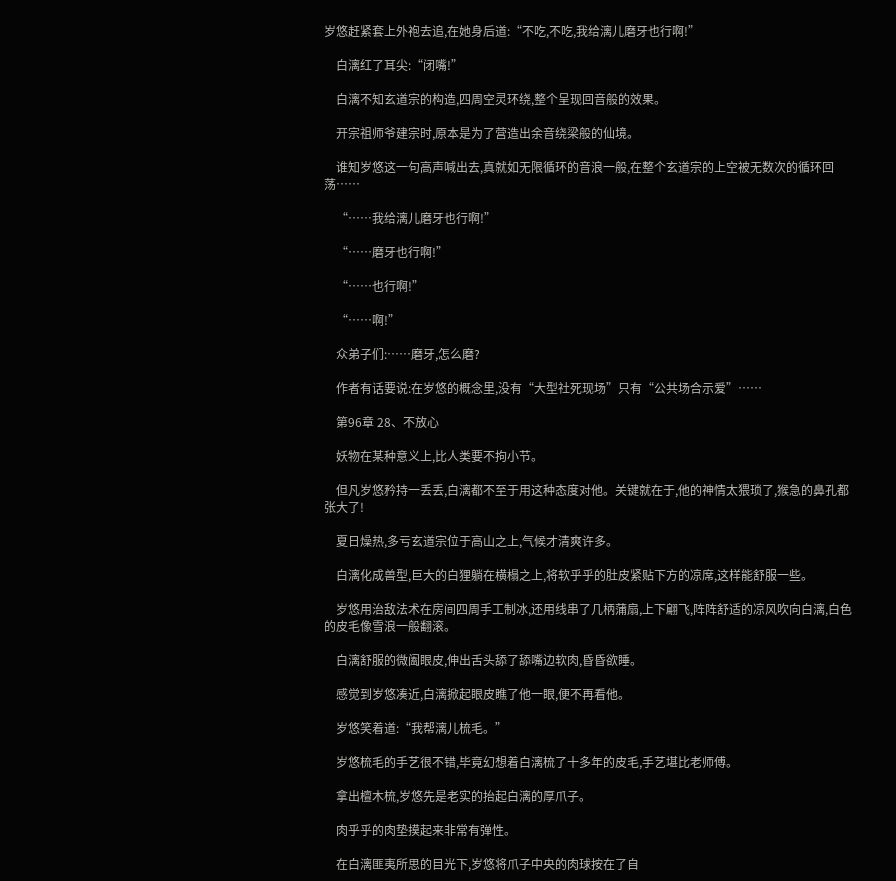岁悠赶紧套上外袍去追,在她身后道:“不吃,不吃,我给漓儿磨牙也行啊!”

    白漓红了耳尖:“闭嘴!”

    白漓不知玄道宗的构造,四周空灵环绕,整个呈现回音般的效果。

    开宗祖师爷建宗时,原本是为了营造出余音绕梁般的仙境。

    谁知岁悠这一句高声喊出去,真就如无限循环的音浪一般,在整个玄道宗的上空被无数次的循环回荡……

    “……我给漓儿磨牙也行啊!”

    “……磨牙也行啊!”

    “……也行啊!”

    “……啊!”

    众弟子们:……磨牙,怎么磨?

    作者有话要说:在岁悠的概念里,没有“大型社死现场”只有“公共场合示爱”……

    第96章 28、不放心

    妖物在某种意义上,比人类要不拘小节。

    但凡岁悠矜持一丢丢,白漓都不至于用这种态度对他。关键就在于,他的神情太猥琐了,猴急的鼻孔都张大了!

    夏日燥热,多亏玄道宗位于高山之上,气候才清爽许多。

    白漓化成兽型,巨大的白狸躺在横榻之上,将软乎乎的肚皮紧贴下方的凉席,这样能舒服一些。

    岁悠用治敌法术在房间四周手工制冰,还用线串了几柄蒲扇,上下翩飞,阵阵舒适的凉风吹向白漓,白色的皮毛像雪浪一般翻滚。

    白漓舒服的微阖眼皮,伸出舌头舔了舔嘴边软肉,昏昏欲睡。

    感觉到岁悠凑近,白漓掀起眼皮瞧了他一眼,便不再看他。

    岁悠笑着道:“我帮漓儿梳毛。”

    岁悠梳毛的手艺很不错,毕竟幻想着白漓梳了十多年的皮毛,手艺堪比老师傅。

    拿出檀木梳,岁悠先是老实的抬起白漓的厚爪子。

    肉乎乎的肉垫摸起来非常有弹性。

    在白漓匪夷所思的目光下,岁悠将爪子中央的肉球按在了自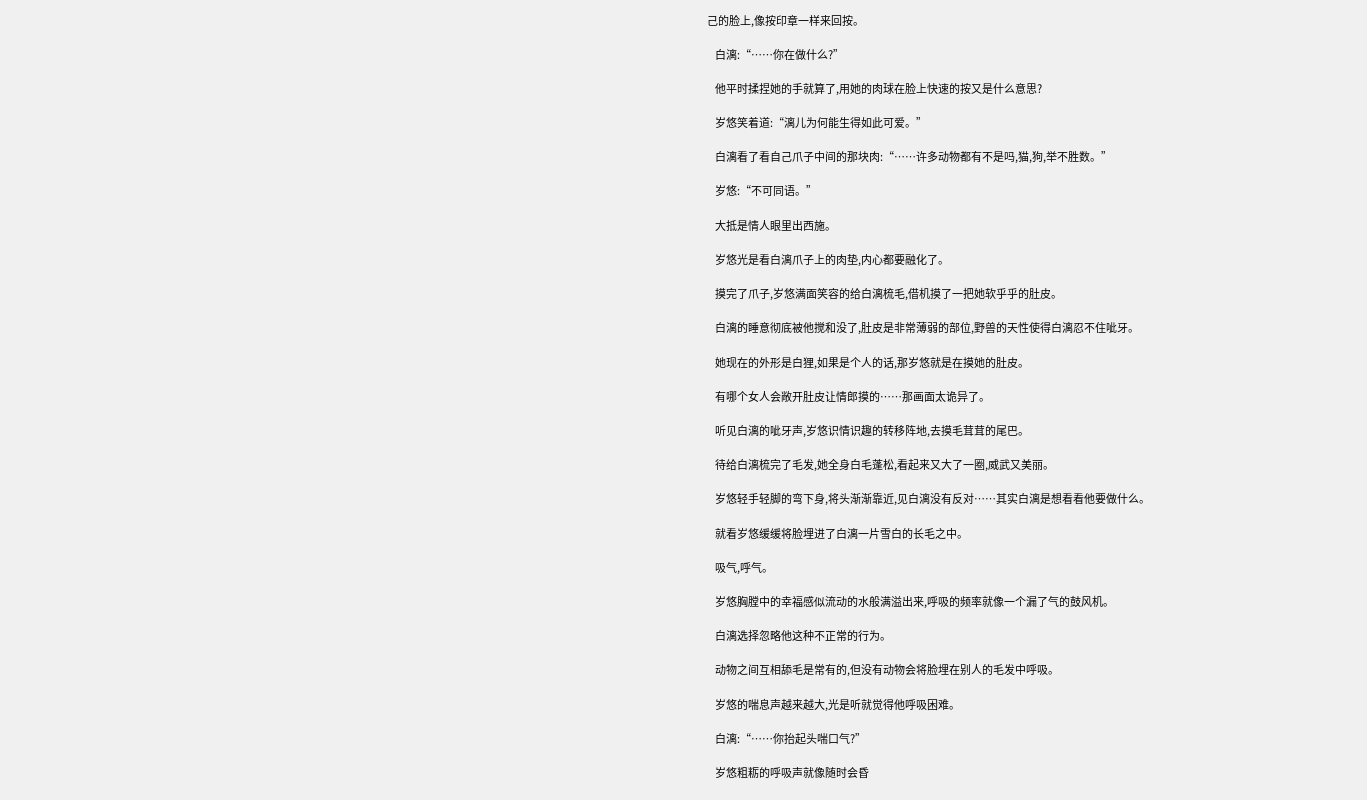己的脸上,像按印章一样来回按。

    白漓:“……你在做什么?”

    他平时揉捏她的手就算了,用她的肉球在脸上快速的按又是什么意思?

    岁悠笑着道:“漓儿为何能生得如此可爱。”

    白漓看了看自己爪子中间的那块肉:“……许多动物都有不是吗,猫,狗,举不胜数。”

    岁悠:“不可同语。”

    大抵是情人眼里出西施。

    岁悠光是看白漓爪子上的肉垫,内心都要融化了。

    摸完了爪子,岁悠满面笑容的给白漓梳毛,借机摸了一把她软乎乎的肚皮。

    白漓的睡意彻底被他搅和没了,肚皮是非常薄弱的部位,野兽的天性使得白漓忍不住呲牙。

    她现在的外形是白狸,如果是个人的话,那岁悠就是在摸她的肚皮。

    有哪个女人会敞开肚皮让情郎摸的……那画面太诡异了。

    听见白漓的呲牙声,岁悠识情识趣的转移阵地,去摸毛茸茸的尾巴。

    待给白漓梳完了毛发,她全身白毛蓬松,看起来又大了一圈,威武又美丽。

    岁悠轻手轻脚的弯下身,将头渐渐靠近,见白漓没有反对……其实白漓是想看看他要做什么。

    就看岁悠缓缓将脸埋进了白漓一片雪白的长毛之中。

    吸气,呼气。

    岁悠胸膛中的幸福感似流动的水般满溢出来,呼吸的频率就像一个漏了气的鼓风机。

    白漓选择忽略他这种不正常的行为。

    动物之间互相舔毛是常有的,但没有动物会将脸埋在别人的毛发中呼吸。

    岁悠的喘息声越来越大,光是听就觉得他呼吸困难。

    白漓:“……你抬起头喘口气?”

    岁悠粗粝的呼吸声就像随时会昏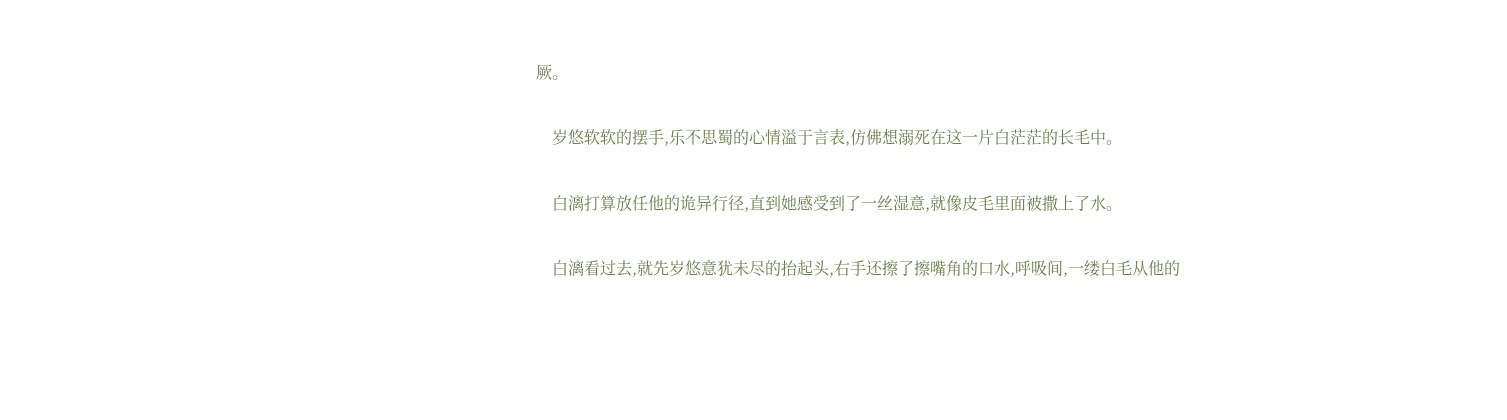厥。

    岁悠软软的摆手,乐不思蜀的心情溢于言表,仿佛想溺死在这一片白茫茫的长毛中。

    白漓打算放任他的诡异行径,直到她感受到了一丝湿意,就像皮毛里面被撒上了水。

    白漓看过去,就先岁悠意犹未尽的抬起头,右手还擦了擦嘴角的口水,呼吸间,一缕白毛从他的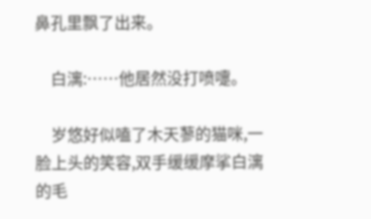鼻孔里飘了出来。

    白漓:……他居然没打喷嚏。

    岁悠好似嗑了木天蓼的猫咪,一脸上头的笑容,双手缓缓摩挲白漓的毛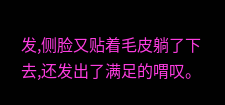发,侧脸又贴着毛皮躺了下去,还发出了满足的喟叹。